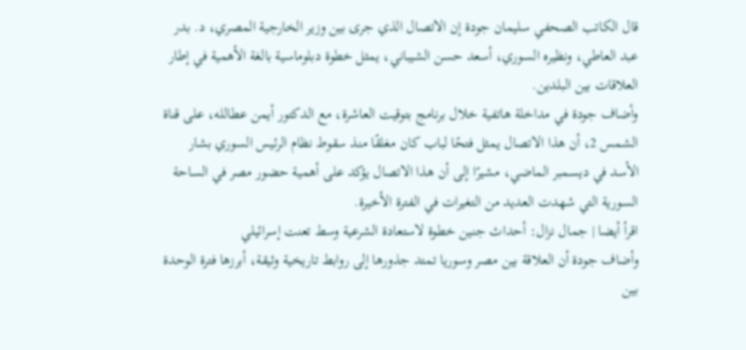قال الكاتب الصحفي سليمان جودة إن الاتصال الذي جرى بين وزير الخارجية المصري، د. بدر عبد العاطي، ونظيره السوري، أسعد حسن الشيباني، يمثل خطوة دبلوماسية بالغة الأهمية في إطار العلاقات بين البلدين.
وأضاف جودة في مداخلة هاتفية خلال برنامج بتوقيت العاشرة، مع الدكتور أيمن عطالله، على قناة الشمس 2، أن هذا الاتصال يمثل فتحًا لباب كان مغلقًا منذ سقوط نظام الرئيس السوري بشار الأسد في ديسمبر الماضي، مشيرًا إلى أن هذا الاتصال يؤكد على أهمية حضور مصر في الساحة السورية التي شهدت العديد من التغيرات في الفترة الأخيرة.
اقرأ أيضا | جمال نزال: أحداث جنين خطوة لاستعادة الشرعية وسط تعنت إسرائيلي
وأضاف جودة أن العلاقة بين مصر وسوريا تمتد جذورها إلى روابط تاريخية وثيقة، أبرزها فترة الوحدة بين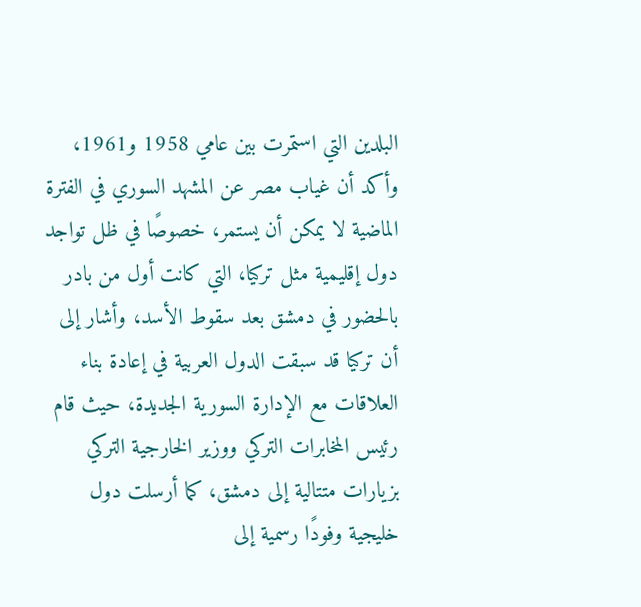البلدين التي استمرت بين عامي 1958 و1961، وأكد أن غياب مصر عن المشهد السوري في الفترة الماضية لا يمكن أن يستمر، خصوصًا في ظل تواجد دول إقليمية مثل تركيا، التي كانت أول من بادر بالحضور في دمشق بعد سقوط الأسد، وأشار إلى أن تركيا قد سبقت الدول العربية في إعادة بناء العلاقات مع الإدارة السورية الجديدة، حيث قام رئيس المخابرات التركي ووزير الخارجية التركي بزيارات متتالية إلى دمشق، كما أرسلت دول خليجية وفودًا رسمية إلى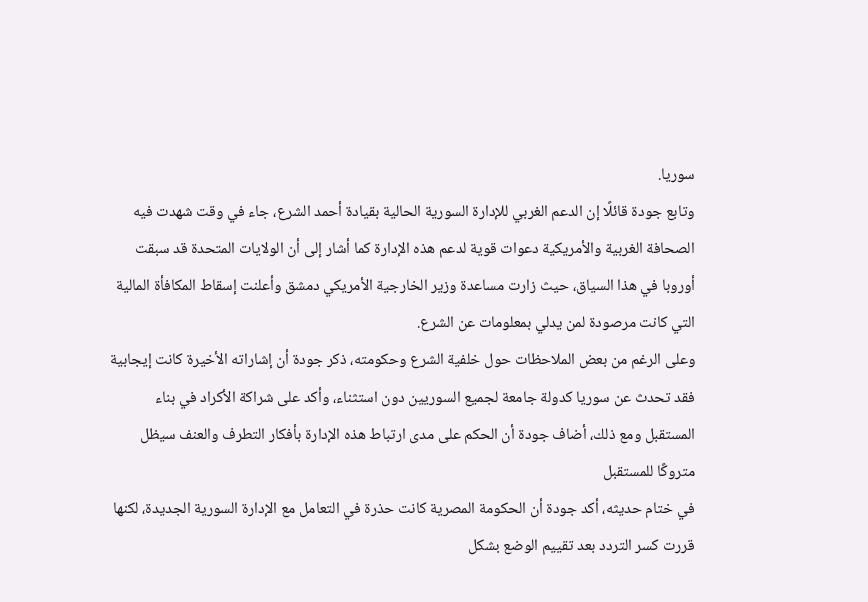سوريا.
وتابع جودة قائلًا إن الدعم الغربي للإدارة السورية الحالية بقيادة أحمد الشرع، جاء في وقت شهدت فيه الصحافة الغربية والأمريكية دعوات قوية لدعم هذه الإدارة كما أشار إلى أن الولايات المتحدة قد سبقت أوروبا في هذا السياق، حيث زارت مساعدة وزير الخارجية الأمريكي دمشق وأعلنت إسقاط المكافأة المالية التي كانت مرصودة لمن يدلي بمعلومات عن الشرع.
وعلى الرغم من بعض الملاحظات حول خلفية الشرع وحكومته، ذكر جودة أن إشاراته الأخيرة كانت إيجابية فقد تحدث عن سوريا كدولة جامعة لجميع السوريين دون استثناء، وأكد على شراكة الأكراد في بناء المستقبل ومع ذلك، أضاف جودة أن الحكم على مدى ارتباط هذه الإدارة بأفكار التطرف والعنف سيظل متروكًا للمستقبل
في ختام حديثه، أكد جودة أن الحكومة المصرية كانت حذرة في التعامل مع الإدارة السورية الجديدة، لكنها قررت كسر التردد بعد تقييم الوضع بشكل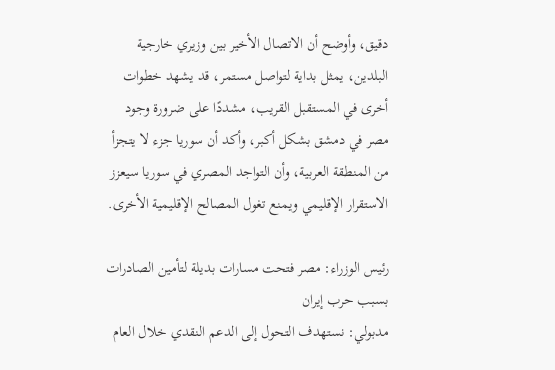دقيق، وأوضح أن الاتصال الأخير بين وزيري خارجية البلدين، يمثل بداية لتواصل مستمر، قد يشهد خطوات أخرى في المستقبل القريب، مشددًا على ضرورة وجود مصر في دمشق بشكل أكبر، وأكد أن سوريا جزء لا يتجزأ من المنطقة العربية، وأن التواجد المصري في سوريا سيعزز الاستقرار الإقليمي ويمنع تغول المصالح الإقليمية الأخرى.

رئيس الوزراء: مصر فتحت مسارات بديلة لتأمين الصادرات بسبب حرب إيران
مدبولي: نستهدف التحول إلى الدعم النقدي خلال العام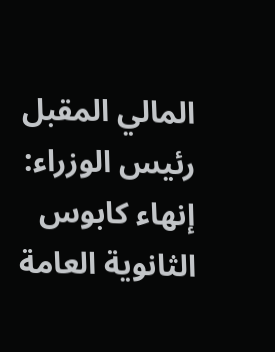المالي المقبل
رئيس الوزراء: إنهاء كابوس الثانوية العامة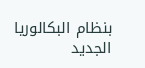بنظام البكالوريا الجديد